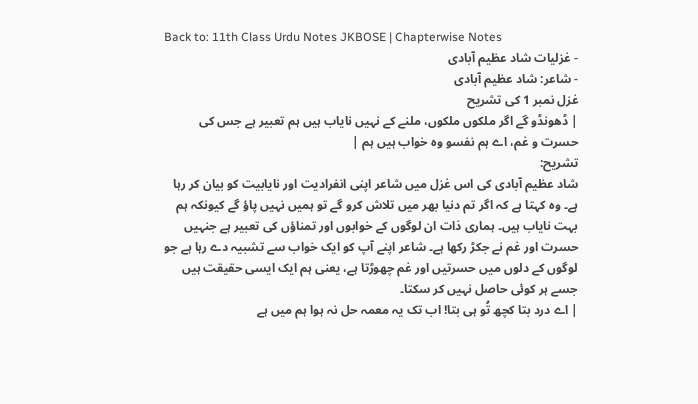Back to: 11th Class Urdu Notes JKBOSE | Chapterwise Notes
- غزلیات شاد عظیم آبادی
- شاعر: شاد عظیم آبادی
غزل نمبر 1 کی تشریح
| ڈھونڈو گے اگر ملکوں ملکوں، ملنے کے نہیں نایاب ہیں ہم تعبیر ہے جس کی حسرت و غم، اے ہم نفسو وہ خواب ہیں ہم |
تشریح:
شاد عظیم آبادی کی اس غزل میں شاعر اپنی انفرادیت اور نایابیت کو بیان کر رہا ہے۔ وہ کہتا ہے کہ اگر تم دنیا بھر میں تلاش کرو گے تو ہمیں نہیں پاؤ گے کیونکہ ہم بہت نایاب ہیں۔ ہماری ذات ان لوگوں کے خوابوں اور تمناؤں کی تعبیر ہے جنہیں حسرت اور غم نے جکڑ رکھا ہے۔ شاعر اپنے آپ کو ایک خواب سے تشبیہ دے رہا ہے جو لوگوں کے دلوں میں حسرتیں اور غم چھوڑتا ہے، یعنی ہم ایک ایسی حقیقت ہیں جسے ہر کوئی حاصل نہیں کر سکتا۔
| اے درد بتا کچھ تُو ہی بتا! اب تک یہ معمہ حل نہ ہوا ہم میں ہے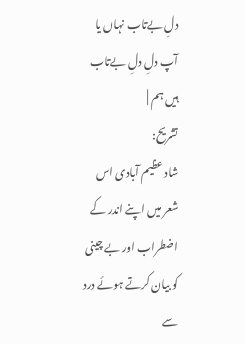دلِ بےتاب نہاں یا آپ دلِ دلِ بےتاب ہیں ہم |
تشریح:
شاد عظیم آبادی اس شعر میں اپنے اندر کے اضطراب اور بے چینی کو بیان کرتے ہوئے درد سے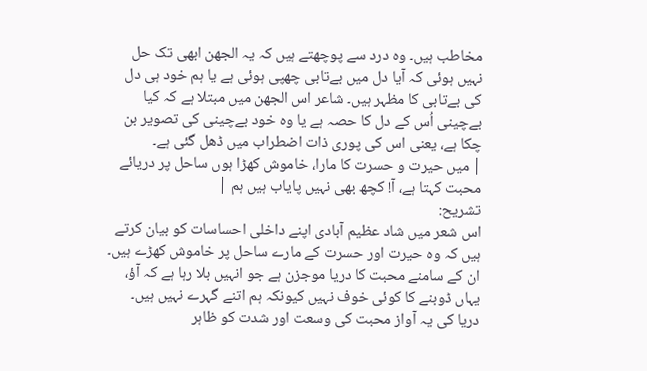مخاطب ہیں۔ وہ درد سے پوچھتے ہیں کہ یہ الجھن ابھی تک حل نہیں ہوئی کہ آیا دل میں بےتابی چھپی ہوئی ہے یا ہم خود ہی دل کی بےتابی کا مظہر ہیں۔ شاعر اس الجھن میں مبتلا ہے کہ کیا بےچینی اُس کے دل کا حصہ ہے یا وہ خود بےچینی کی تصویر بن چکا ہے، یعنی اس کی پوری ذات اضطراب میں ڈھل گئی ہے۔
| میں حیرت و حسرت کا مارا، خاموش کھڑا ہوں ساحل پر دریائے محبت کہتا ہے، آ! کچھ بھی نہیں پایاب ہیں ہم |
تشریح:
اس شعر میں شاد عظیم آبادی اپنے داخلی احساسات کو بیان کرتے ہیں کہ وہ حیرت اور حسرت کے مارے ساحل پر خاموش کھڑے ہیں۔ ان کے سامنے محبت کا دریا موجزن ہے جو انہیں بلا رہا ہے کہ آؤ، یہاں ڈوبنے کا کوئی خوف نہیں کیونکہ ہم اتنے گہرے نہیں ہیں۔ دریا کی یہ آواز محبت کی وسعت اور شدت کو ظاہر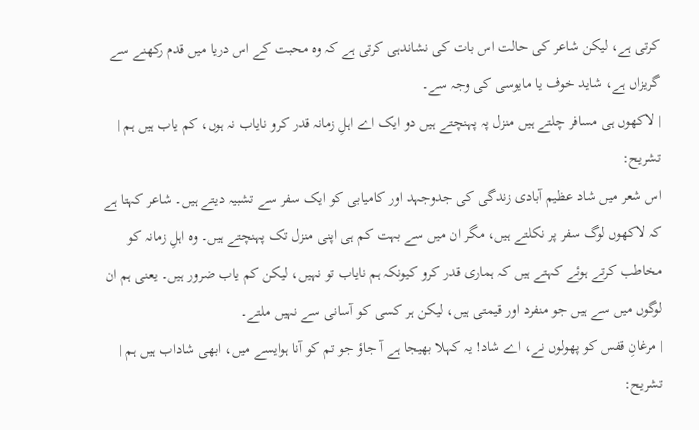کرتی ہے، لیکن شاعر کی حالت اس بات کی نشاندہی کرتی ہے کہ وہ محبت کے اس دریا میں قدم رکھنے سے گریزاں ہے، شاید خوف یا مایوسی کی وجہ سے۔
| لاکھوں ہی مسافر چلتے ہیں منزل پہ پہنچتے ہیں دو ایک اے اہلِ زمانہ قدر کرو نایاب نہ ہوں، کم یاب ہیں ہم |
تشریح:
اس شعر میں شاد عظیم آبادی زندگی کی جدوجہد اور کامیابی کو ایک سفر سے تشبیہ دیتے ہیں۔ شاعر کہتا ہے کہ لاکھوں لوگ سفر پر نکلتے ہیں، مگر ان میں سے بہت کم ہی اپنی منزل تک پہنچتے ہیں۔ وہ اہلِ زمانہ کو مخاطب کرتے ہوئے کہتے ہیں کہ ہماری قدر کرو کیونکہ ہم نایاب تو نہیں، لیکن کم یاب ضرور ہیں۔ یعنی ہم ان لوگوں میں سے ہیں جو منفرد اور قیمتی ہیں، لیکن ہر کسی کو آسانی سے نہیں ملتے۔
| مرغانِ قفس کو پھولوں نے، اے شاد! یہ کہلا بھیجا ہے آ جاؤ جو تم کو آنا ہوایسے میں، ابھی شاداب ہیں ہم |
تشریح: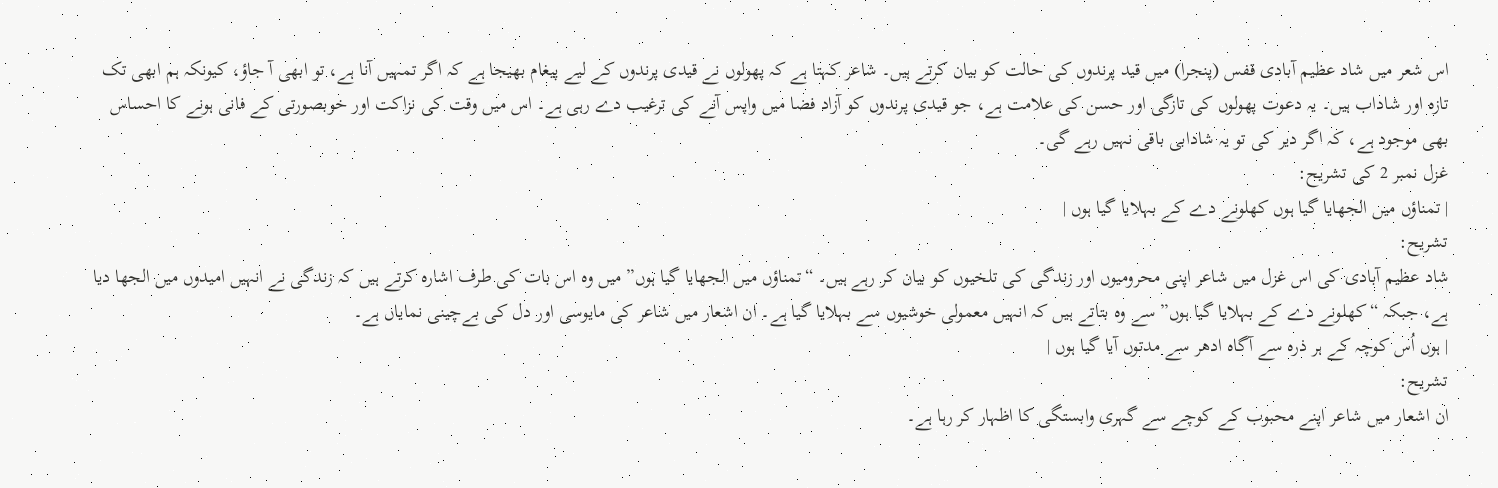اس شعر میں شاد عظیم آبادی قفس (پنجرا) میں قید پرندوں کی حالت کو بیان کرتے ہیں۔ شاعر کہتا ہے کہ پھولوں نے قیدی پرندوں کے لیے پیغام بھیجا ہے کہ اگر تمہیں آنا ہے، تو ابھی آ جاؤ، کیونکہ ہم ابھی تک تازہ اور شاداب ہیں۔ یہ دعوت پھولوں کی تازگی اور حسن کی علامت ہے، جو قیدی پرندوں کو آزاد فضا میں واپس آنے کی ترغیب دے رہی ہے۔ اس میں وقت کی نزاکت اور خوبصورتی کے فانی ہونے کا احساس بھی موجود ہے، کہ اگر دیر کی تو یہ شادابی باقی نہیں رہے گی۔
غزل نمبر 2 کی تشریح:
| تمناؤں میں الجھایا گیا ہوں کھلونے دے کے بہلایا گیا ہوں |
تشریح:
شاد عظیم آبادی کی اس غزل میں شاعر اپنی محرومیوں اور زندگی کی تلخیوں کو بیان کر رہے ہیں۔ “تمناؤں میں الجھایا گیا ہوں” میں وہ اس بات کی طرف اشارہ کرتے ہیں کہ زندگی نے انہیں امیدوں میں الجھا دیا ہے، جبکہ “کھلونے دے کے بہلایا گیا ہوں” سے وہ بتاتے ہیں کہ انہیں معمولی خوشیوں سے بہلایا گیا ہے۔ ان اشعار میں شاعر کی مایوسی اور دل کی بےچینی نمایاں ہے۔
| ہوں اُس کوچہ کے ہر ذرہ سے آگاہ ادھر سے مدتوں آیا گیا ہوں |
تشریح:
ان اشعار میں شاعر اپنے محبوب کے کوچے سے گہری وابستگی کا اظہار کر رہا ہے۔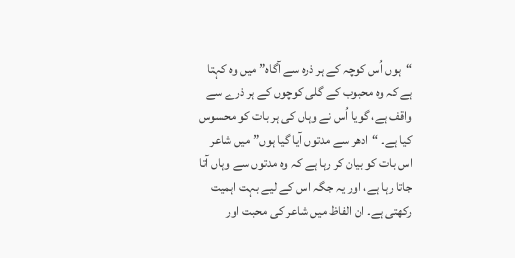“ہوں اُس کوچہ کے ہر ذرہ سے آگاہ” میں وہ کہتا ہے کہ وہ محبوب کے گلی کوچوں کے ہر ذرے سے واقف ہے، گویا اُس نے وہاں کی ہر بات کو محسوس کیا ہے۔ “ادھر سے مدتوں آیا گیا ہوں” میں شاعر اس بات کو بیان کر رہا ہے کہ وہ مدتوں سے وہاں آتا جاتا رہا ہے، اور یہ جگہ اس کے لیے بہت اہمیت رکھتی ہے۔ ان الفاظ میں شاعر کی محبت اور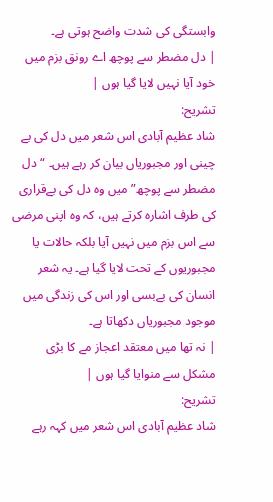وابستگی کی شدت واضح ہوتی ہے۔
| دل مضطر سے پوچھ اے رونق بزم میں خود آیا نہیں لایا گیا ہوں |
تشریح:
شاد عظیم آبادی اس شعر میں دل کی بے چینی اور مجبوریاں بیان کر رہے ہیں۔ “دل مضطر سے پوچھ” میں وہ دل کی بےقراری کی طرف اشارہ کرتے ہیں، کہ وہ اپنی مرضی سے اس بزم میں نہیں آیا بلکہ حالات یا مجبوریوں کے تحت لایا گیا ہے۔ یہ شعر انسان کی بےبسی اور اس کی زندگی میں موجود مجبوریاں دکھاتا ہے۔
| نہ تھا میں معتقد اعجاز مے کا بڑی مشکل سے منوایا گیا ہوں |
تشریح:
شاد عظیم آبادی اس شعر میں کہہ رہے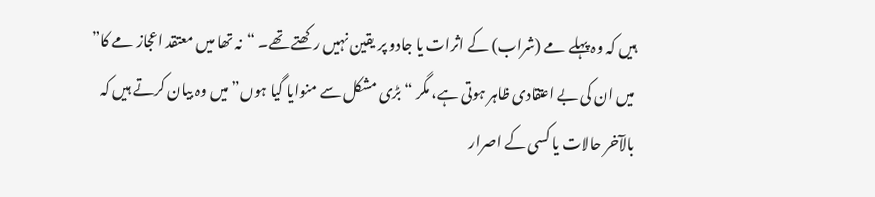ہیں کہ وہ پہلے مے (شراب) کے اثرات یا جادو پر یقین نہیں رکھتے تھے۔ “نہ تھا میں معتقد اعجاز مے کا” میں ان کی بے اعتقادی ظاہر ہوتی ہے، مگر “بڑی مشکل سے منوایا گیا ہوں” میں وہ بیان کرتے ہیں کہ بالآخر حالات یا کسی کے اصرار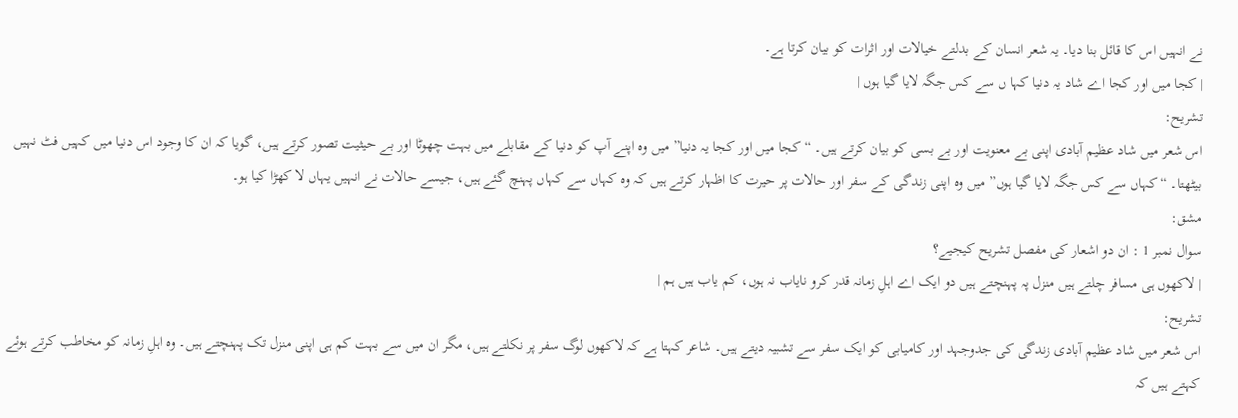نے انہیں اس کا قائل بنا دیا۔ یہ شعر انسان کے بدلتے خیالات اور اثرات کو بیان کرتا ہے۔
| کجا میں اور کجا اے شاد یہ دنیا کہا ں سے کس جگہ لایا گیا ہوں |
تشریح:
اس شعر میں شاد عظیم آبادی اپنی بے معنویت اور بے بسی کو بیان کرتے ہیں۔ “کجا میں اور کجا یہ دنیا” میں وہ اپنے آپ کو دنیا کے مقابلے میں بہت چھوٹا اور بے حیثیت تصور کرتے ہیں، گویا کہ ان کا وجود اس دنیا میں کہیں فٹ نہیں بیٹھتا۔ “کہاں سے کس جگہ لایا گیا ہوں” میں وہ اپنی زندگی کے سفر اور حالات پر حیرت کا اظہار کرتے ہیں کہ وہ کہاں سے کہاں پہنچ گئے ہیں، جیسے حالات نے انہیں یہاں لا کھڑا کیا ہو۔
مشق:
سوال نمبر 1 : ان دو اشعار کی مفصل تشریح کیجیے؟
| لاکھوں ہی مسافر چلتے ہیں منزل پہ پہنچتے ہیں دو ایک اے اہلِ زمانہ قدر کرو نایاب نہ ہوں، کم یاب ہیں ہم |
تشریح:
اس شعر میں شاد عظیم آبادی زندگی کی جدوجہد اور کامیابی کو ایک سفر سے تشبیہ دیتے ہیں۔ شاعر کہتا ہے کہ لاکھوں لوگ سفر پر نکلتے ہیں، مگر ان میں سے بہت کم ہی اپنی منزل تک پہنچتے ہیں۔ وہ اہلِ زمانہ کو مخاطب کرتے ہوئے کہتے ہیں کہ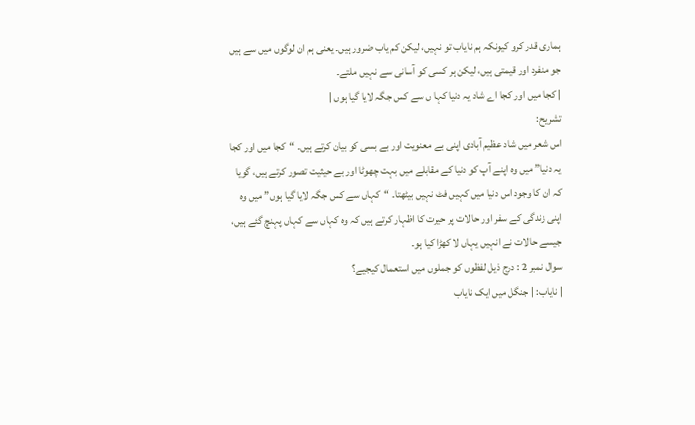ہماری قدر کرو کیونکہ ہم نایاب تو نہیں، لیکن کم یاب ضرور ہیں۔ یعنی ہم ان لوگوں میں سے ہیں جو منفرد اور قیمتی ہیں، لیکن ہر کسی کو آسانی سے نہیں ملتے۔
| کجا میں اور کجا اے شاد یہ دنیا کہا ں سے کس جگہ لایا گیا ہوں |
تشریح:
اس شعر میں شاد عظیم آبادی اپنی بے معنویت اور بے بسی کو بیان کرتے ہیں۔ “کجا میں اور کجا یہ دنیا” میں وہ اپنے آپ کو دنیا کے مقابلے میں بہت چھوٹا اور بے حیثیت تصور کرتے ہیں، گویا کہ ان کا وجود اس دنیا میں کہیں فٹ نہیں بیٹھتا۔ “کہاں سے کس جگہ لایا گیا ہوں” میں وہ اپنی زندگی کے سفر اور حالات پر حیرت کا اظہار کرتے ہیں کہ وہ کہاں سے کہاں پہنچ گئے ہیں، جیسے حالات نے انہیں یہاں لا کھڑا کیا ہو۔
سوال نمبر 2 : درج ذیل لفظوں کو جملوں میں استعمال کیجیے؟
| نایاب: | جنگل میں ایک نایاب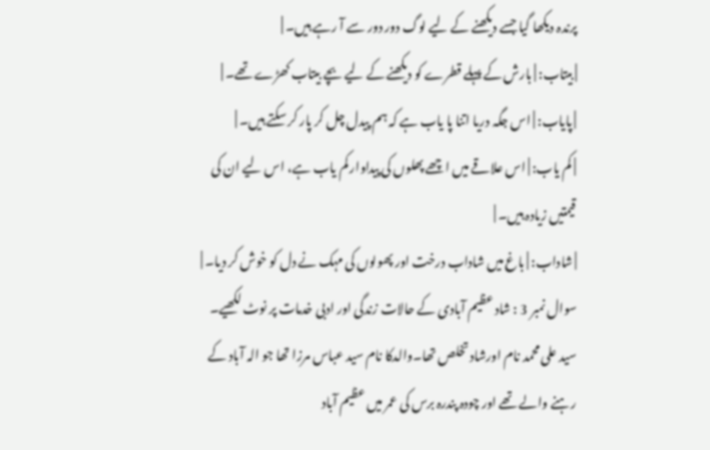پرندہ دیکھا گیا جسے دیکھنے کے لیے لوگ دور دور سے آ رہے ہیں۔ |
| بیتاب: | بارش کے پہلے قطرے کو دیکھنے کے لیے بچے بیتاب کھڑے تھے۔ |
| پایاب: | اس جگہ دریا اتنا پا یاب ہے کہ ہم پیدل چل کر پار کر سکتے ہیں۔ |
| کم یاب: | اس علاقے میں اچھے پھلوں کی پیداوار کم یاب ہے، اس لیے ان کی قیمتیں زیادہ ہیں۔ |
| شاداب: | باغ میں شاداب درخت اور پھولوں کی مہک نے دل کو خوش کر دیا۔ |
سوال نمبر 3 : شاد عظیم آبادی کے حالات زندگی اور ادبی خدمات پر نوٹ لکھیے۔
سید علی محمد نام اورشاد تخلص تھا۔والدکا نام سید عباس مرزا تھا جو الہ آباد کے رہنے والے تھے اور چودہ پندرہ برس کی عمر میں عظیم آباد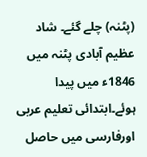(پٹنہ) چلے گئے۔ شاد عظیم آبادی پٹنہ میں 1846ء میں پیدا ہوئے۔ابتدائی تعلیم عربی اورفارسی میں حاصل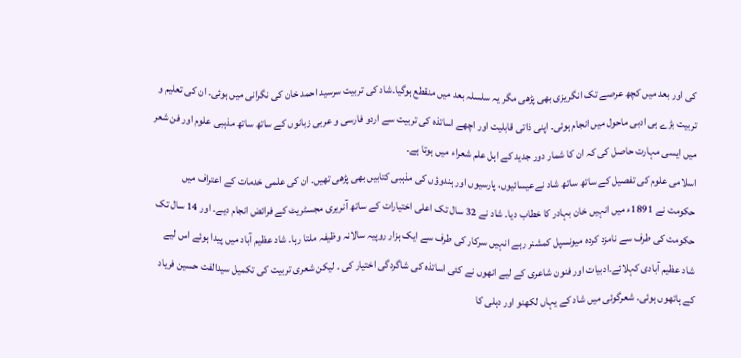کی اور بعد میں کچھ عرصے تک انگریزی بھی پڑھی مگر یہ سلسلہ بعد میں منقطع ہوگیا۔شاد کی تربیت سرسید احمد خان کی نگرانی میں ہوئی۔ ان کی تعلیم و تربیت بڑے ہی ادبی ماحول میں انجام ہوئی۔ اپنی ذاتی قابلیت اور اچھے اساتذہ کی تربیت سے اردو فارسی و عربی زبانوں کے ساتھ ساتھ مذہبی علوم اور فن شعر میں ایسی مہارت حاصل کی کہ ان کا شمار دور جدید کے اہل علم شعراء میں ہوتا ہے۔
اسلامی علوم کی تفصیل کے ساتھ ساتھ شاد نےعیسائیوں، پارسیوں اور ہندوؤں کی مذہبی کتابیں بھی پڑھی تھیں۔ ان کی علمی خدمات کے اعتراف میں حکومت نے 1891ء میں انہیں خان بہادر کا خطاب دیا۔ شاد نے 32 سال تک اعلی اختیارات کے ساتھ آنریری مجسٹریٹ کے فرائض انجام دیے۔ اور 14 سال تک حکومت کی طرف سے نامزد کردہ میونسپل کمشنر رہے انہیں سرکار کی طرف سے ایک ہزار روپیہ سالانہ وظیفہ ملتا رہا۔ شاد عظیم آباد میں پیدا ہوئے اس لیے شاد عظیم آبادی کہلائے۔ادبیات اور فنون شاعری کے لیے انھوں نے کئی اساتذہ کی شاگردگی اختیار کی ۔ لیکن شعری تربیت کی تکمیل سیدالفت حسین فریاد کے ہاتھوں ہوئی۔ شعرگوئی میں شاد کے یہاں لکھنو اور دہلی کا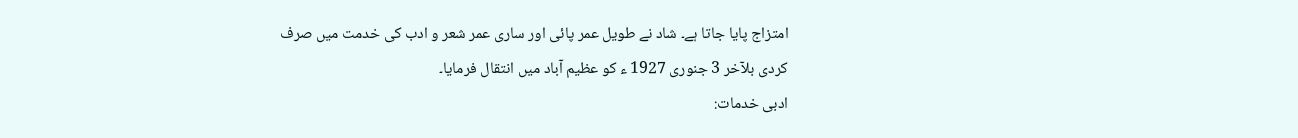امتزاج پایا جاتا ہے۔ شاد نے طویل عمر پائی اور ساری عمر شعر و ادب کی خدمت میں صرف کردی بلآخر 3 جنوری 1927 ء کو عظیم آباد میں انتقال فرمایا۔
ادبی خدمات: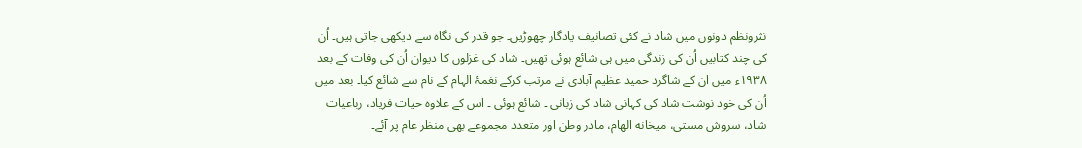نثرونظم دونوں میں شاد نے کئی تصانیف یادگار چھوڑیں۔ جو قدر کی نگاہ سے دیکھی جاتی ہیں۔ اُن کی چند کتابیں اُن کی زندگی میں ہی شائع ہوئی تھیں۔ شاد کی غزلوں کا دیوان اُن کی وفات کے بعد ۱۹۳۸ء میں ان کے شاگرد حمید عظیم آبادی نے مرتب کرکے نغمۂ الہام کے نام سے شائع کیا۔ بعد میں اُن کی خود نوشت شاد کی کہانی شاد کی زبانی ۔ شائع ہوئی ۔ اس کے علاوہ حیات فریاد، رباعیات شاد، سروش مستی، میخانه الهام، مادر وطن اور متعدد مجموعے بھی منظر عام پر آئے۔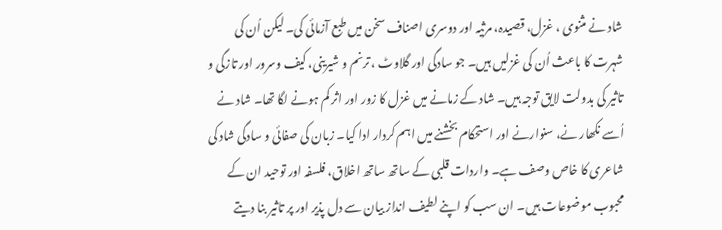شاد نے مثنوی ، غزل، قصیدہ، مرثیہ اور دوسری اصناف سخن میں طبع آزمائی کی۔ لیکن اُن کی شہرت کا باعث اُن کی غزلیں ہیں۔ جو سادگی اور گلاوٹ ، ترنم و شیرینی، کیف وسرور اور تازگی و تاثیر کی بدولت لایق توجہ ہیں۔ شاد کے زمانے میں غزل کا زور اور اثر کم ہونے لگا تھا۔ شاد نے اُسے نکھار نے، سنوارنے اور استحکام بخشنے میں اہم کردار ادا کیا۔ زبان کی صفائی و سادگی شاد کی شاعری کا خاص وصف ہے۔ واردات قلبی کے ساتھ ساتھ اخلاق، فلسفہ اور توحید ان کے محبوب موضوعات ہیں۔ ان سب کو اپنے لطیف انداز بیان سے دل پذیر اور پر تاثیر بنا دیتے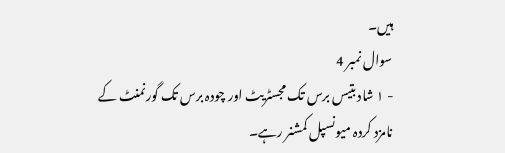ہیں۔
سوال نمبر 4
- ۱ شاد بتیس برس تک مجسٹریٹ اور چودہ برس تک گورنمنٹ کے نامزد کردہ میونسپل کمشنر رہے۔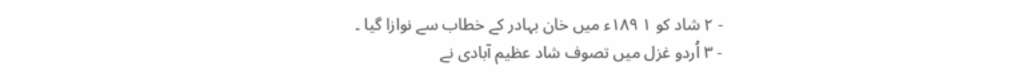- ۲ شاد کو ۱ ۱۸۹ء میں خان بہادر کے خطاب سے نوازا گیا ۔
- ۳ اُردو غزل میں تصوف شاد عظیم آبادی نے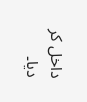داخل کر دیا۔